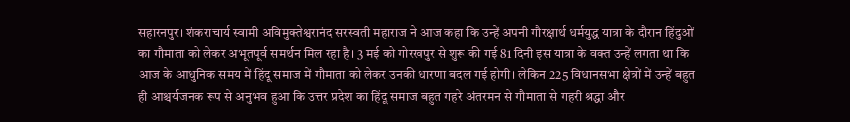सहारनपुर। शंकराचार्य स्वामी अविमुक्तेश्वरानंद सरस्वती महाराज ने आज कहा कि उन्हें अपनी गौरक्षार्थ धर्मयुद्ध यात्रा के दौरान हिंदुओं का गौमाता को लेकर अभूतपूर्व समर्थन मिल रहा है। 3 मई को गोरखपुर से शुरू की गई 81 दिनी इस यात्रा के वक्त उन्हें लगता था कि आज के आधुनिक समय में हिंदू समाज में गौमाता को लेकर उनकी धारणा बदल गई होगी। लेकिन 225 विधानसभा क्षेत्रों में उन्हें बहुत ही आश्चर्यजनक रूप से अनुभव हुआ कि उत्तर प्रदेश का हिंदू समाज बहुत गहरे अंतरमन से गौमाता से गहरी श्रद्धा और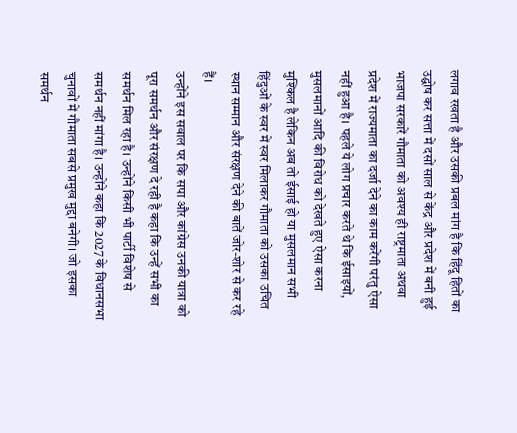लगाव रखता है और उसकी प्रबल मांग है कि हिंदू हितों का उद्घोष कर सत्ता में दसों साल से केंद्र और प्रदेश में बनी हुई भाजपा सरकारें गौमाता को अवश्य ही राष्ट्रमाता अथवा प्रदेश में राज्यमाता का दर्जा देने का काम करेंगी परंतु ऐसा नहीं हुआ है। पहले ये लोग प्रचार करते थे कि ईसाइयों, मुसलमानों आदि की विरोध को देखते हुए ऐसा करना मुश्किल है लेकिन अब तो ईसाई हो या मुसलमान सभी हिंदुओं के स्वर में स्वर मिलाकर गौमाता को उसका उचित स्थान सम्मान और संरक्षण देने की बातें जोर-शोर से कर रहे हैं।
उन्होंने इस सवाल पर कि सपा और कांग्रेस उनकी यात्रा को पूरा समर्थन और संरक्षण दे रही है कहा कि उन्हें सभी का समर्थन मिल रहा है। उन्होंने किसी भी पार्टी विशेष से समर्थन नहीं मांगा है। उन्होंने कहा कि 2027 के विधानसभा चुनावों में गौमाता सबसे प्रमुख मुद्दा बनेगी। जो इसका समर्थन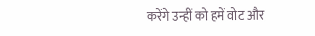करेंगे उन्हीं को हमें वोट और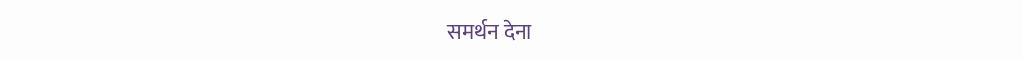समर्थन देना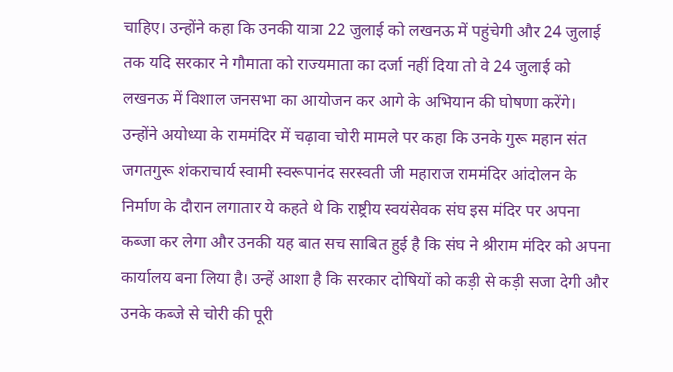चाहिए। उन्होंने कहा कि उनकी यात्रा 22 जुलाई को लखनऊ में पहुंचेगी और 24 जुलाई तक यदि सरकार ने गौमाता को राज्यमाता का दर्जा नहीं दिया तो वे 24 जुलाई को लखनऊ में विशाल जनसभा का आयोजन कर आगे के अभियान की घोषणा करेंगे। उन्होंने अयोध्या के राममंदिर में चढ़ावा चोरी मामले पर कहा कि उनके गुरू महान संत जगतगुरू शंकराचार्य स्वामी स्वरूपानंद सरस्वती जी महाराज राममंदिर आंदोलन के निर्माण के दौरान लगातार ये कहते थे कि राष्ट्रीय स्वयंसेवक संघ इस मंदिर पर अपना कब्जा कर लेगा और उनकी यह बात सच साबित हुई है कि संघ ने श्रीराम मंदिर को अपना कार्यालय बना लिया है। उन्हें आशा है कि सरकार दोषियों को कड़ी से कड़ी सजा देगी और उनके कब्जे से चोरी की पूरी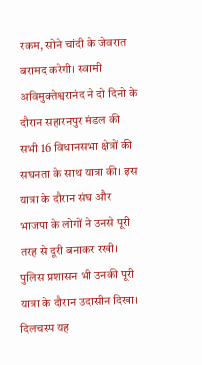रकम, सोने चांदी के जेवरात बरामद करेगी। स्वामी अविमुक्तेश्वरानंद ने दो दिनो के दौरान सहारनपुर मंडल की सभी 16 विधानसभा क्षेत्रों की सघनता के साथ यात्रा की। इस यात्रा के दौरान संघ और भाजपा के लोगों ने उनसे पूरी तरह से दूरी बनाकर रखी। पुलिस प्रशासन भी उनकी पूरी यात्रा के दौरान उदासीन दिखा। दिलचस्प यह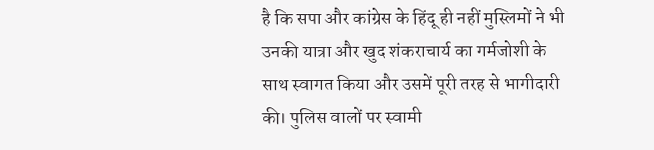है कि सपा और कांग्रेस के हिंदू ही नहीं मुस्लिमों ने भी उनकी यात्रा और खुद शंकराचार्य का गर्मजोशी के साथ स्वागत किया और उसमें पूरी तरह से भागीदारी की। पुलिस वालों पर स्वामी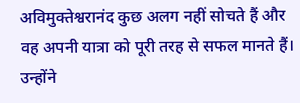अविमुक्तेश्वरानंद कुछ अलग नहीं सोचते हैं और वह अपनी यात्रा को पूरी तरह से सफल मानते हैं। उन्होंने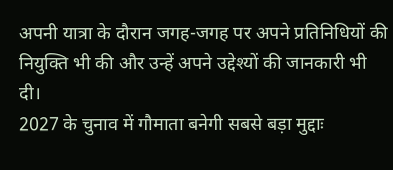अपनी यात्रा के दौरान जगह-जगह पर अपने प्रतिनिधियों की नियुक्ति भी की और उन्हें अपने उद्देश्यों की जानकारी भी दी।
2027 के चुनाव में गौमाता बनेगी सबसे बड़ा मुद्दाः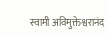स्वामी अविमुक्तेश्वरानंद